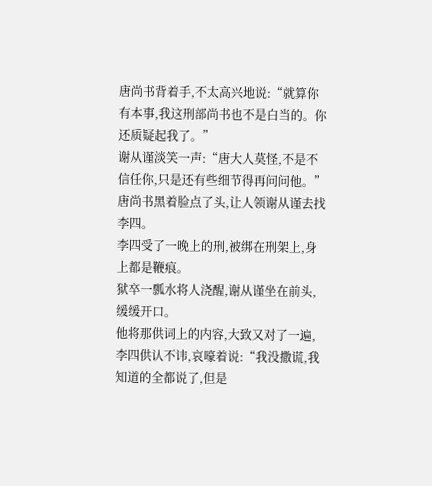唐尚书背着手,不太高兴地说:“就算你有本事,我这刑部尚书也不是白当的。你还质疑起我了。”
谢从谨淡笑一声:“唐大人莫怪,不是不信任你,只是还有些细节得再问问他。”
唐尚书黑着脸点了头,让人领谢从谨去找李四。
李四受了一晚上的刑,被绑在刑架上,身上都是鞭痕。
狱卒一瓢水将人浇醒,谢从谨坐在前头,缓缓开口。
他将那供词上的内容,大致又对了一遍,李四供认不讳,哀嚎着说:“我没撒谎,我知道的全都说了,但是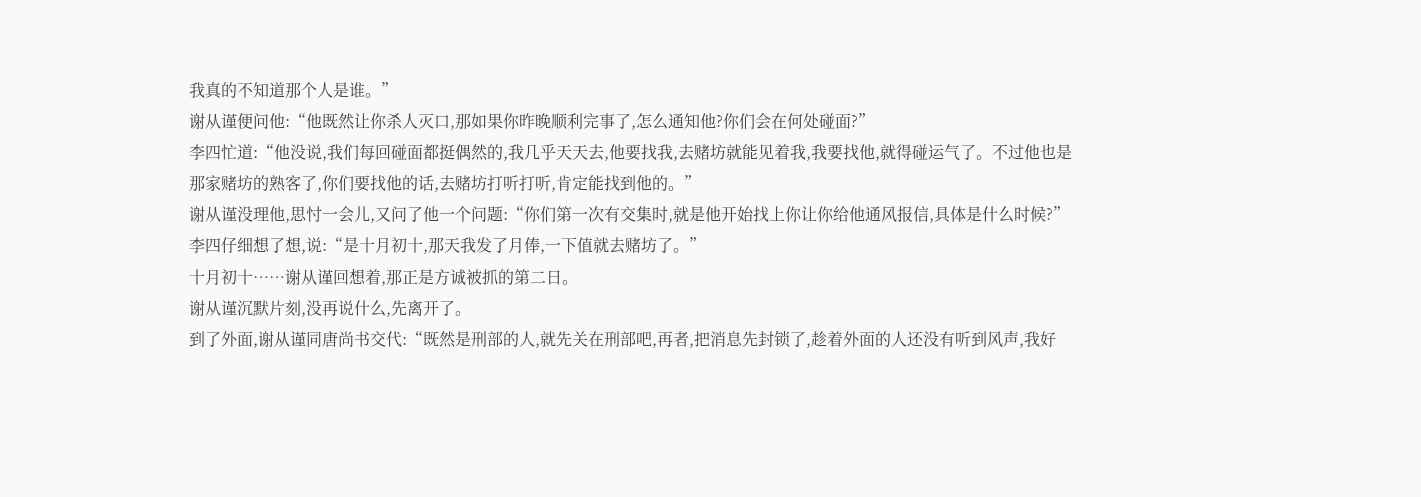我真的不知道那个人是谁。”
谢从谨便问他:“他既然让你杀人灭口,那如果你昨晚顺利完事了,怎么通知他?你们会在何处碰面?”
李四忙道:“他没说,我们每回碰面都挺偶然的,我几乎天天去,他要找我,去赌坊就能见着我,我要找他,就得碰运气了。不过他也是那家赌坊的熟客了,你们要找他的话,去赌坊打听打听,肯定能找到他的。”
谢从谨没理他,思忖一会儿,又问了他一个问题:“你们第一次有交集时,就是他开始找上你让你给他通风报信,具体是什么时候?”
李四仔细想了想,说:“是十月初十,那天我发了月俸,一下值就去赌坊了。”
十月初十……谢从谨回想着,那正是方诚被抓的第二日。
谢从谨沉默片刻,没再说什么,先离开了。
到了外面,谢从谨同唐尚书交代:“既然是刑部的人,就先关在刑部吧,再者,把消息先封锁了,趁着外面的人还没有听到风声,我好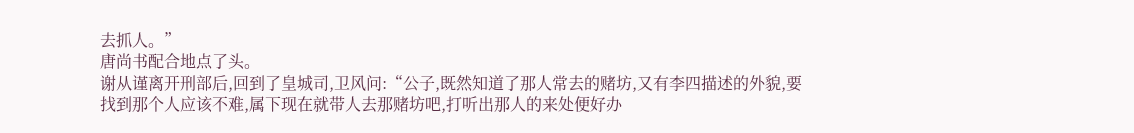去抓人。”
唐尚书配合地点了头。
谢从谨离开刑部后,回到了皇城司,卫风问:“公子,既然知道了那人常去的赌坊,又有李四描述的外貌,要找到那个人应该不难,属下现在就带人去那赌坊吧,打听出那人的来处便好办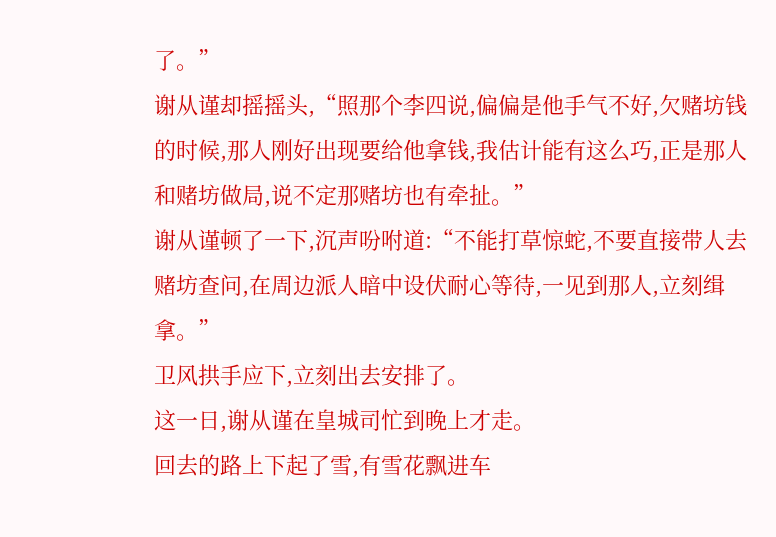了。”
谢从谨却摇摇头,“照那个李四说,偏偏是他手气不好,欠赌坊钱的时候,那人刚好出现要给他拿钱,我估计能有这么巧,正是那人和赌坊做局,说不定那赌坊也有牵扯。”
谢从谨顿了一下,沉声吩咐道:“不能打草惊蛇,不要直接带人去赌坊查问,在周边派人暗中设伏耐心等待,一见到那人,立刻缉拿。”
卫风拱手应下,立刻出去安排了。
这一日,谢从谨在皇城司忙到晚上才走。
回去的路上下起了雪,有雪花飘进车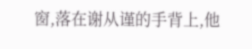窗,落在谢从谨的手背上,他